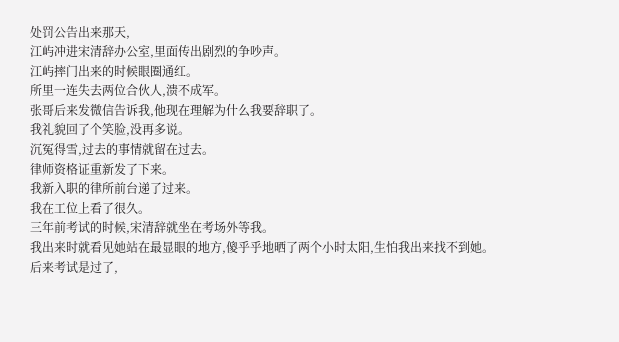处罚公告出来那天,
江屿冲进宋清辞办公室,里面传出剧烈的争吵声。
江屿摔门出来的时候眼圈通红。
所里一连失去两位合伙人,溃不成军。
张哥后来发微信告诉我,他现在理解为什么我要辞职了。
我礼貌回了个笑脸,没再多说。
沉冤得雪,过去的事情就留在过去。
律师资格证重新发了下来。
我新入职的律所前台递了过来。
我在工位上看了很久。
三年前考试的时候,宋清辞就坐在考场外等我。
我出来时就看见她站在最显眼的地方,傻乎乎地晒了两个小时太阳,生怕我出来找不到她。
后来考试是过了,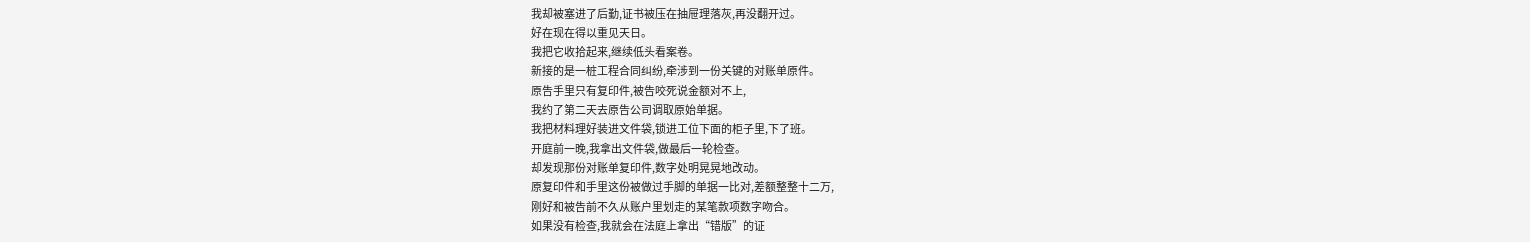我却被塞进了后勤,证书被压在抽屉理落灰,再没翻开过。
好在现在得以重见天日。
我把它收拾起来,继续低头看案卷。
新接的是一桩工程合同纠纷,牵涉到一份关键的对账单原件。
原告手里只有复印件,被告咬死说金额对不上,
我约了第二天去原告公司调取原始单据。
我把材料理好装进文件袋,锁进工位下面的柜子里,下了班。
开庭前一晚,我拿出文件袋,做最后一轮检查。
却发现那份对账单复印件,数字处明晃晃地改动。
原复印件和手里这份被做过手脚的单据一比对,差额整整十二万,
刚好和被告前不久从账户里划走的某笔款项数字吻合。
如果没有检查,我就会在法庭上拿出“错版”的证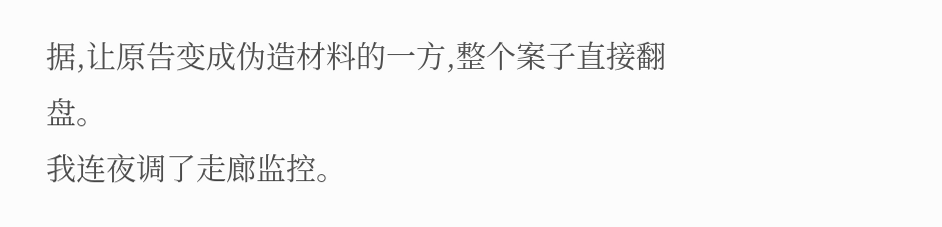据,让原告变成伪造材料的一方,整个案子直接翻盘。
我连夜调了走廊监控。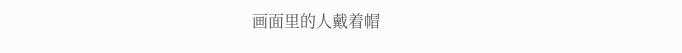画面里的人戴着帽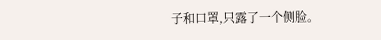子和口罩,只露了一个侧脸。